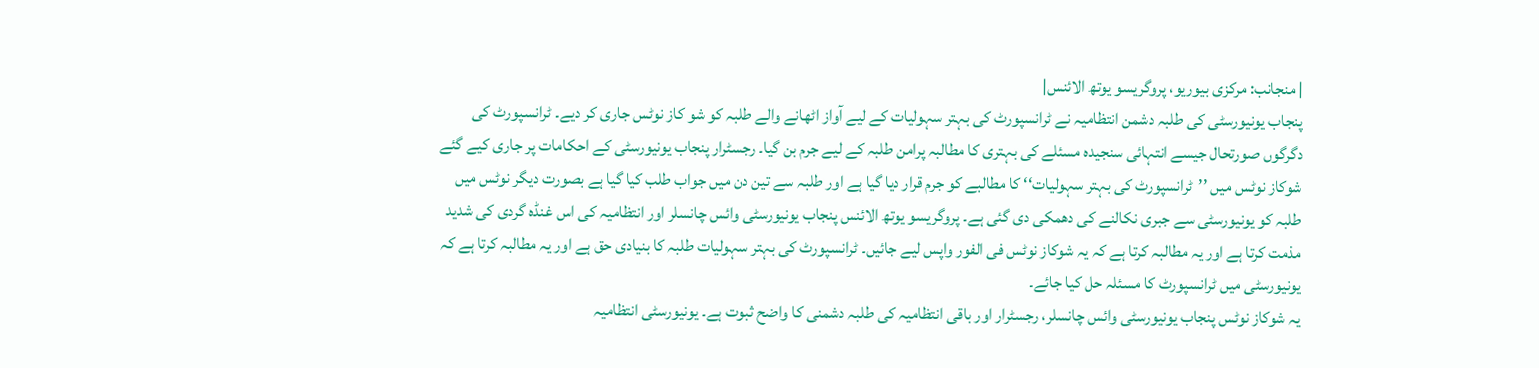| منجانب: مرکزی بیوریو، پروگریسو یوتھ الائنس|
پنجاب یونیورسٹی کی طلبہ دشمن انتظامیہ نے ٹرانسپورٹ کی بہتر سہولیات کے لیے آواز اٹھانے والے طلبہ کو شو کاز نوٹس جاری کر دیے۔ ٹرانسپورٹ کی دگرگوں صورتحال جیسے انتہائی سنجیدہ مسئلے کی بہتری کا مطالبہ پرامن طلبہ کے لیے جرم بن گیا۔ رجسٹرار پنجاب یونیورسٹی کے احکامات پر جاری کیے گئے شوکاز نوٹس میں ’’ٹرانسپورٹ کی بہتر سہولیات‘‘ کا مطالبے کو جرم قرار دیا گیا ہے اور طلبہ سے تین دن میں جواب طلب کیا گیا ہے بصورت دیگر نوٹس میں طلبہ کو یونیورسٹی سے جبری نکالنے کی دھمکی دی گئی ہے۔ پروگریسو یوتھ الائنس پنجاب یونیورسٹی وائس چانسلر اور انتظامیہ کی اس غنڈہ گردی کی شدید مذمت کرتا ہے اور یہ مطالبہ کرتا ہے کہ یہ شوکاز نوٹس فی الفور واپس لیے جائیں۔ ٹرانسپورٹ کی بہتر سہولیات طلبہ کا بنیادی حق ہے اور یہ مطالبہ کرتا ہے کہ یونیورسٹی میں ٹرانسپورٹ کا مسئلہ حل کیا جائے۔
یہ شوکاز نوٹس پنجاب یونیورسٹی وائس چانسلر، رجسٹرار اور باقی انتظامیہ کی طلبہ دشمنی کا واضح ثبوت ہے۔ یونیورسٹی انتظامیہ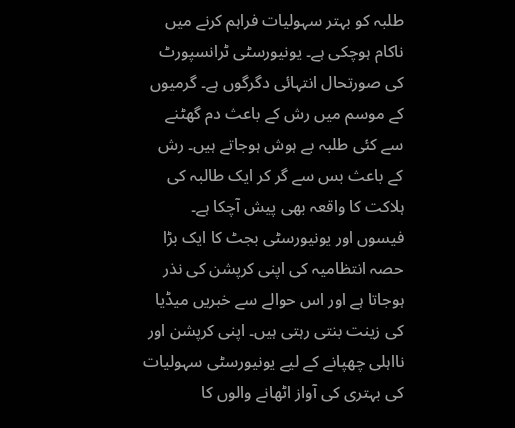طلبہ کو بہتر سہولیات فراہم کرنے میں ناکام ہوچکی ہے۔ یونیورسٹی ٹرانسپورٹ کی صورتحال انتہائی دگرگوں ہے۔ گرمیوں کے موسم میں رش کے باعث دم گھٹنے سے کئی طلبہ بے ہوش ہوجاتے ہیں۔ رش کے باعث بس سے گر کر ایک طالبہ کی ہلاکت کا واقعہ بھی پیش آچکا ہے۔ فیسوں اور یونیورسٹی بجٹ کا ایک بڑا حصہ انتظامیہ کی اپنی کرپشن کی نذر ہوجاتا ہے اور اس حوالے سے خبریں میڈیا کی زینت بنتی رہتی ہیں۔ اپنی کرپشن اور نااہلی چھپانے کے لیے یونیورسٹی سہولیات کی بہتری کی آواز اٹھانے والوں کا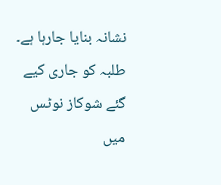نشانہ بنایا جارہا ہے۔ طلبہ کو جاری کیے گئے شوکاز نوٹس میں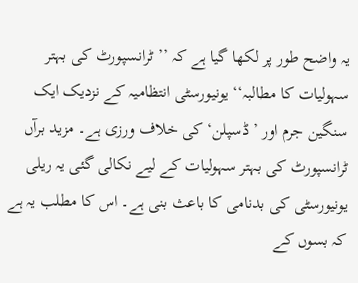یہ واضح طور پر لکھا گیا ہے کہ ’’ٹرانسپورٹ کی بہتر سہولیات کا مطالبہ‘‘ یونیورسٹی انتظامیہ کے نزدیک ایک سنگین جرم اور ’ڈسپلن‘ کی خلاف ورزی ہے۔ مزید برآں ٹرانسپورٹ کی بہتر سہولیات کے لیے نکالی گئی یہ ریلی یونیورسٹی کی بدنامی کا باعث بنی ہے۔ اس کا مطلب یہ ہے کہ بسوں کے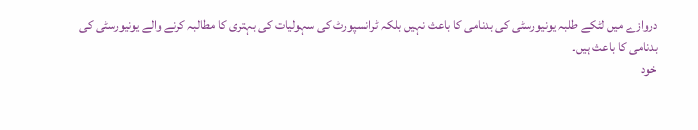دروازے میں لٹکے طلبہ یونیورسٹی کی بدنامی کا باعث نہیں بلکہ ٹرانسپورٹ کی سہولیات کی بہتری کا مطالبہ کرنے والے یونیورسٹی کی بدنامی کا باعث ہیں۔
خود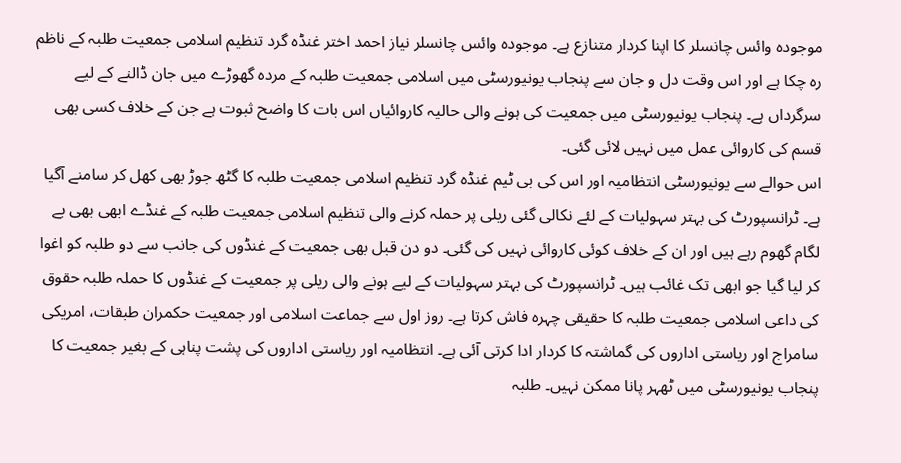موجودہ وائس چانسلر کا اپنا کردار متنازع ہے۔ موجودہ وائس چانسلر نیاز احمد اختر غنڈہ گرد تنظیم اسلامی جمعیت طلبہ کے ناظم رہ چکا ہے اور اس وقت دل و جان سے پنجاب یونیورسٹی میں اسلامی جمعیت طلبہ کے مردہ گھوڑے میں جان ڈالنے کے لیے سرگرداں ہے۔ پنجاب یونیورسٹی میں جمعیت کی ہونے والی حالیہ کاروائیاں اس بات کا واضح ثبوت ہے جن کے خلاف کسی بھی قسم کی کاروائی عمل میں نہیں لائی گئی۔
اس حوالے سے یونیورسٹی انتظامیہ اور اس کی بی ٹیم غنڈہ گرد تنظیم اسلامی جمعیت طلبہ کا گٹھ جوڑ بھی کھل کر سامنے آگیا ہے۔ ٹرانسپورٹ کی بہتر سہولیات کے لئے نکالی گئی ریلی پر حملہ کرنے والی تنظیم اسلامی جمعیت طلبہ کے غنڈے ابھی بھی بے لگام گھوم رہے ہیں اور ان کے خلاف کوئی کاروائی نہیں کی گئی۔ دو دن قبل بھی جمعیت کے غنڈوں کی جانب سے دو طلبہ کو اغوا کر لیا گیا جو ابھی تک غائب ہیں۔ ٹرانسپورٹ کی بہتر سہولیات کے لیے ہونے والی ریلی پر جمعیت کے غنڈوں کا حملہ طلبہ حقوق کی داعی اسلامی جمعیت طلبہ کا حقیقی چہرہ فاش کرتا ہے۔ روز اول سے جماعت اسلامی اور جمعیت حکمران طبقات، امریکی سامراج اور ریاستی اداروں کی گماشتہ کا کردار ادا کرتی آئی ہے۔ انتظامیہ اور ریاستی اداروں کی پشت پناہی کے بغیر جمعیت کا پنجاب یونیورسٹی میں ٹھہر پانا ممکن نہیں۔ طلبہ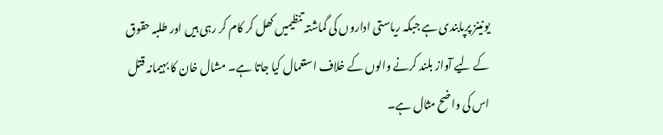یونینز پرپابندی ہے جبکہ ریاستی اداروں کی گماشتہ تنظیمیں کھل کر کام کر رہی ہیں اور طلبہ حقوق کے لیے آواز بلند کرنے والوں کے خلاف استعمال کیا جاتا ہے۔ مشال خان کا بہیمانہ قتل اس کی واضح مثال ہے۔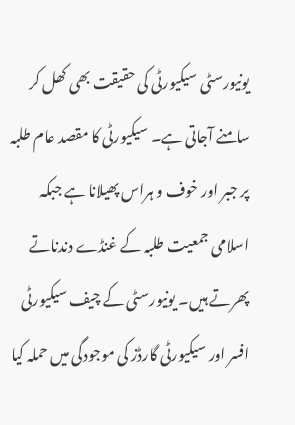یونیورسٹی سیکیورٹی کی حقیقت بھی کھل کر سامنے آجاتی ہے۔ سیکیورٹی کا مقصد عام طلبہ پر جبر اور خوف و ہراس پھیلانا ہے جبکہ اسلامی جمعیت طلبہ کے غنڈے دندناتے پھرتے ہیں۔ یونیورسٹی کے چیف سیکیورٹی افسر اور سیکیورٹی گارڈز کی موجودگی میں حملہ کیا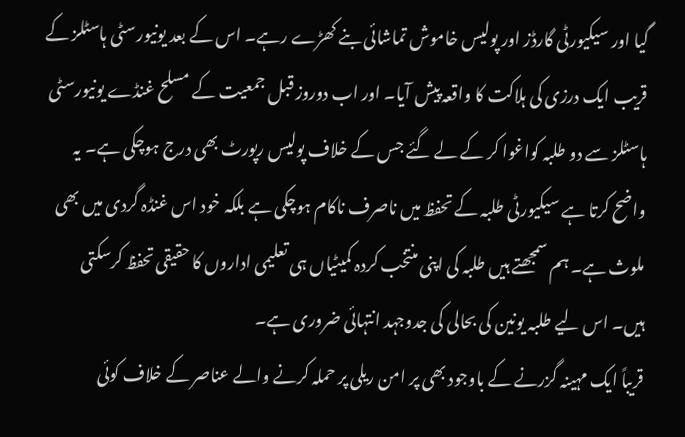گیا اور سیکیورٹی گارڈز اور پولیس خاموش تماشائی بنے کھڑے رہے۔ اس کے بعد یونیورسٹی ہاسٹلز کے قریب ایک درزی کی ہلاکت کا واقعہ پیش آیا۔ اور اب دوروز قبل جمعیت کے مسلح غنڈے یونیورسٹی ہاسٹلز سے دو طلبہ کواغوا کر کے لے گئے جس کے خلاف پولیس رپورٹ بھی درج ہوچکی ہے۔ یہ واضح کرتا ہے سیکیورٹی طلبہ کے تحفظ میں ناصرف ناکام ہوچکی ہے بلکہ خود اس غنڈہ گردی میں بھی ملوث ہے۔ ہم سمجھتے ہیں طلبہ کی اپنی منتخب کردہ کمیٹیاں ہی تعلیمی اداروں کا حقیقی تحفظ کرسکتی ہیں۔ اس لیے طلبہ یونین کی بحالی کی جدوجہد انتہائی ضروری ہے۔
قریباً ایک مہینہ گزرنے کے باوجود بھی پر امن ریلی پر حملہ کرنے والے عناصر کے خلاف کوئی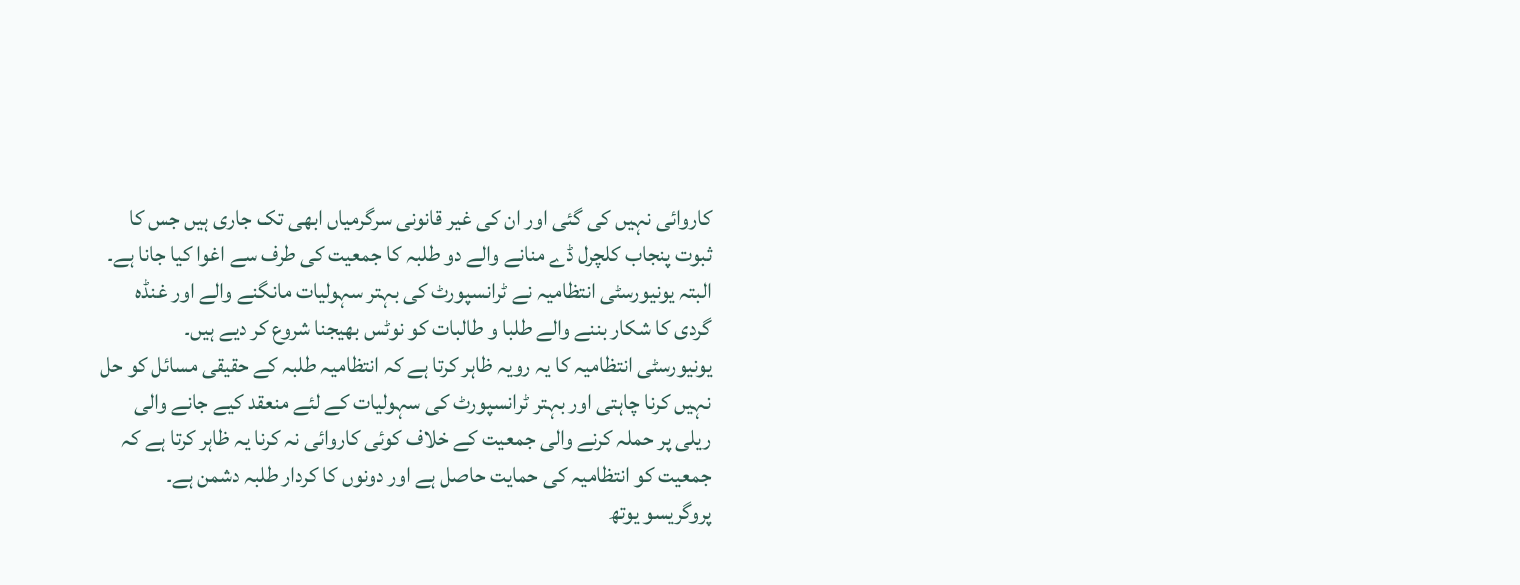کاروائی نہیں کی گئی اور ان کی غیر قانونی سرگرمیاں ابھی تک جاری ہیں جس کا ثبوت پنجاب کلچرل ڈے منانے والے دو طلبہ کا جمعیت کی طرف سے اغوا کیا جانا ہے۔ البتہ یونیورسٹی انتظامیہ نے ٹرانسپورٹ کی بہتر سہولیات مانگنے والے اور غنڈہ گردی کا شکار بننے والے طلبا و طالبات کو نوٹس بھیجنا شروع کر دیے ہیں۔
یونیورسٹی انتظامیہ کا یہ رویہ ظاہر کرتا ہے کہ انتظامیہ طلبہ کے حقیقی مسائل کو حل نہیں کرنا چاہتی اور بہتر ٹرانسپورٹ کی سہولیات کے لئے منعقد کیے جانے والی ریلی پر حملہ کرنے والی جمعیت کے خلاف کوئی کاروائی نہ کرنا یہ ظاہر کرتا ہے کہ جمعیت کو انتظامیہ کی حمایت حاصل ہے اور دونوں کا کردار طلبہ دشمن ہے۔ پروگریسو یوتھ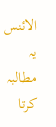الائنس یہ مطالبہ کرتا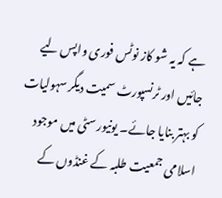ہے کہ یہ شو کاز نوٹس فوری واپس لیے جائیں اور ٹرنسپورٹ سمیت دیگر سہولیات کو بہتر بنایا جائے۔ یونیورسٹی میں موجود اسلامی جمعیت طلبہ کے غنڈوں کے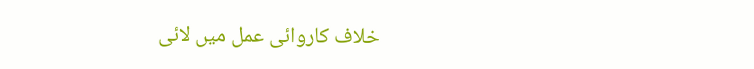خلاف کاروائی عمل میں لائی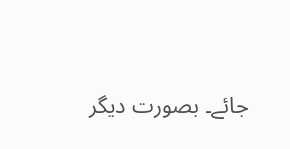جائے۔ بصورت دیگر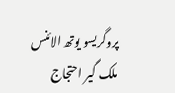پروگریسو یوتھ الائنس ملک گیر احتجاج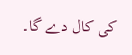کی کال دے گا۔